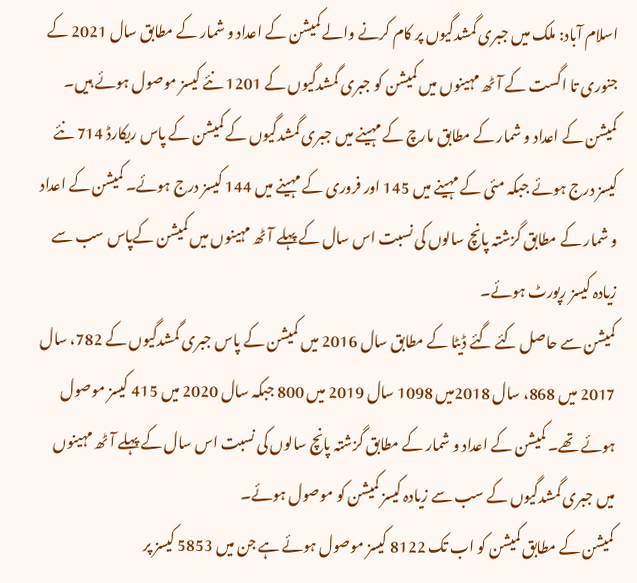اسلام آباد: ملک میں جبری گمشدگیوں پر کام کرنے والے کمیشن کے اعداد و شمار کے مطابق سال 2021 کے جنوری تا اگست کے آٹھ مہینوں میں کمیشن کو جبری گمشدگیوں کے 1201 نئے کیسز موصول ہوئے ہیں۔ کمیشن کے اعداد و شمار کے مطابق مارچ کے مہینے میں جبری گمشدگیوں کے کمیشن کے پاس ریکارڈ 714 نئے کیسز درج ہوئے جبکہ مئی کے مہینے میں 145 اور فروری کے مہینے میں 144 کیسز درج ہوئے۔ کمیشن کے اعداد و شمار کے مطابق گزشتہ پانچ سالوں کی نسبت اس سال کے پہلے آٹھ مہینوں میں کمیشن کےپاس سب سے زیادہ کیسز رپورٹ ہوئے۔
کمیشن سے حاصل کئے گئے ڈیٹا کے مطابق سال 2016 میں کمیشن کے پاس جبری گمشدگیوں کے 782، سال 2017 میں 868، سال 2018میں 1098 سال 2019 میں 800 جبکہ سال 2020 میں 415 کیسز موصول ہوئے تھے۔ کمیشن کے اعداد و شمار کے مطابق گزشتہ پانچ سالوں کی نسبت اس سال کے پہلے آٹھ مہینوں میں جبری گمشدگیوں کے سب سے زیادہ کیسز کمیشن کو موصول ہوئے۔
کمیشن کے مطابق کمیشن کو اب تک 8122 کیسز موصول ہوئے ہے جن میں 5853 کیسز پر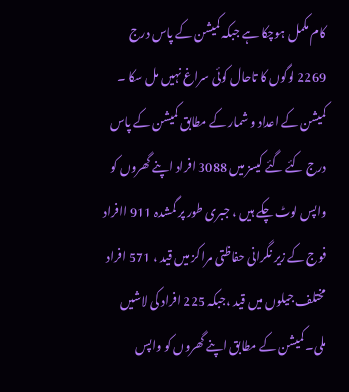کام مکمل ہوچکا ہے جبکہ کمیشن کے پاس درج 2269 لوگوں کا تاحال کوئی سراغ نہیں مل سکا ۔ کمیشن کے اعداد و شمار کے مطابق کمیشن کے پاس درج کئے گئے کیسز میں 3088 افراد اپنے گھروں کو واپس لوٹ چکے ہیں ، جبری طور پر گمشدہ 911 اافراد فوج کے زیر نگرانی حفاظتی مراکز میں قید ، 571 افراد مختلف جیلوں میں قید ،جبکہ 225 افراد کی لاشیں ملی۔ کمیشن کے مطابق اپنے گھروں کو واپس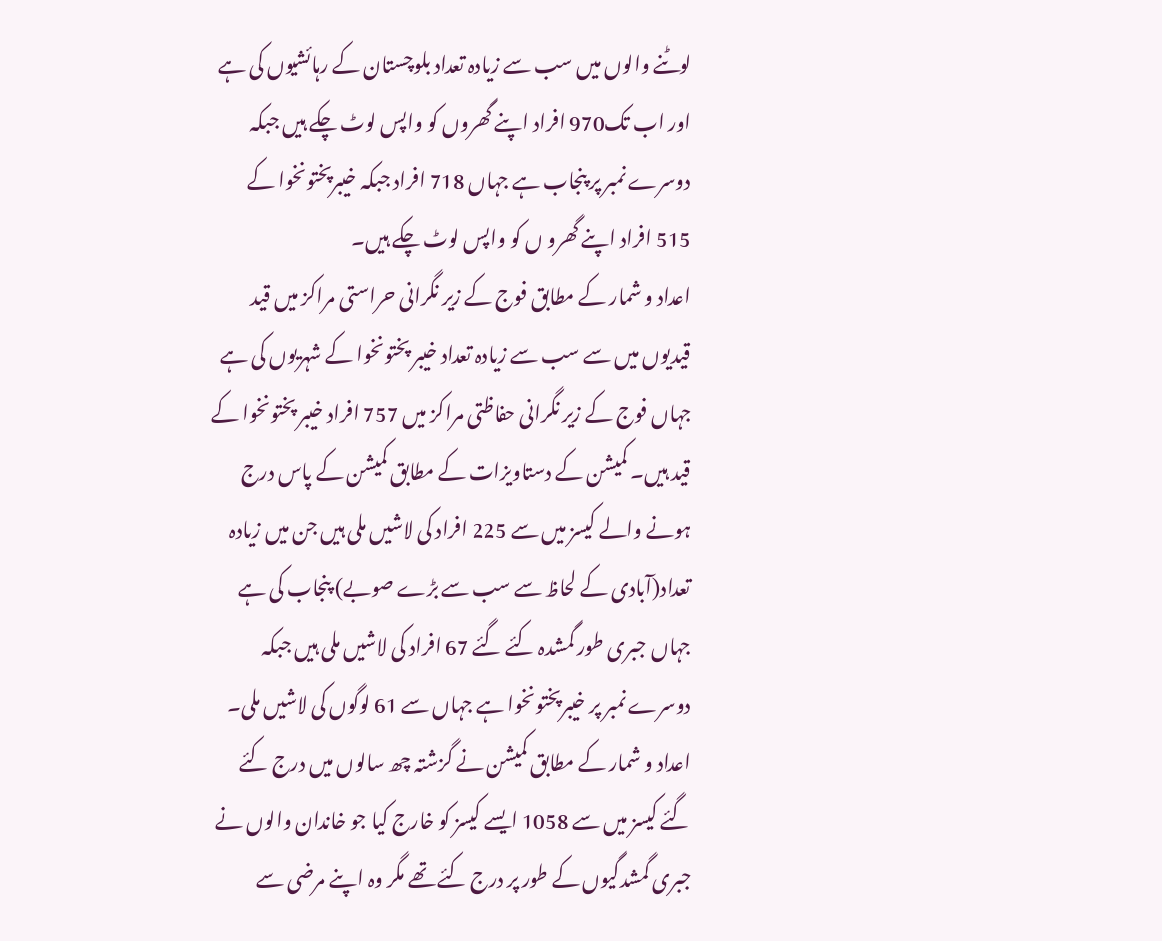لوٹنے والوں میں سب سے زیادہ تعداد بلوچستان کے رہائشیوں کی ہے اور اب تک970 افراد اپنے گھروں کو واپس لوٹ چکے ہیں جبکہ دوسرے نمبر پر پنجاب ہے جہاں 718 افراد جبکہ خیبرپختونخوا کے 515 افراد اپنے گھرو ں کو واپس لوٹ چکے ہیں۔
اعداد و شمار کے مطابق فوج کے زیر نگرانی حراستی مراکز میں قید قیدیوں میں سے سب سے زیادہ تعداد خیبر پختونخوا کے شہریوں کی ہے جہاں فوج کے زیر نگرانی حفاظتی مراکز میں 757 افراد خیبر پختونخوا کے قید ہیں۔ کمیشن کے دستاویزات کے مطابق کمیشن کے پاس درج ہونے والے کیسز میں سے 225 افراد کی لاشیں ملی ہیں جن میں زیادہ تعداد(آبادی کے لحاظ سے سب سے بڑے صوبے) پنجاب کی ہے جہاں جبری طور گمشدہ کئے گئے 67 افراد کی لاشیں ملی ہیں جبکہ دوسرے نمبر پر خیبرپختونخوا ہے جہاں سے 61 لوگوں کی لاشیں ملی۔
اعداد و شمار کے مطابق کمیشن نے گزشتہ چھ سالوں میں درج کئے گئے کیسز میں سے 1058 ایسے کیسز کو خارج کیا جو خاندان والوں نے جبری گمشدگیوں کے طور پر درج کئے تھے مگر وہ اپنے مرضی سے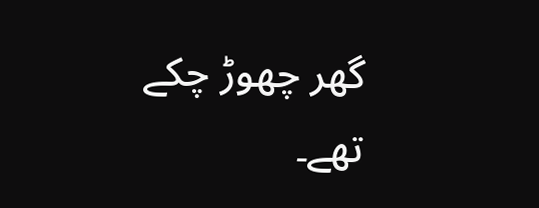گھر چھوڑ چکے تھے۔